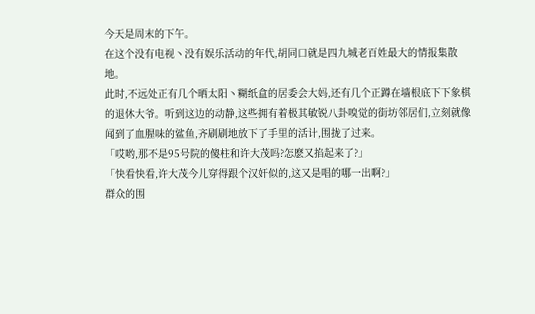今天是周末的下午。
在这个没有电视丶没有娱乐活动的年代,胡同口就是四九城老百姓最大的情报集散地。
此时,不远处正有几个晒太阳丶糊纸盒的居委会大妈,还有几个正蹲在墙根底下下象棋的退休大爷。听到这边的动静,这些拥有着极其敏锐八卦嗅觉的街坊邻居们,立刻就像闻到了血腥味的鲨鱼,齐刷刷地放下了手里的活计,围拢了过来。
「哎哟,那不是95号院的傻柱和许大茂吗?怎麽又掐起来了?」
「快看快看,许大茂今儿穿得跟个汉奸似的,这又是唱的哪一出啊?」
群众的围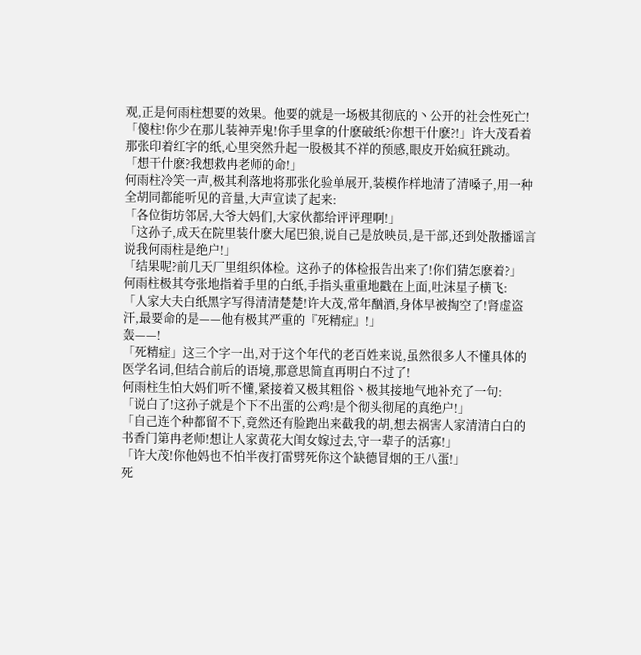观,正是何雨柱想要的效果。他要的就是一场极其彻底的丶公开的社会性死亡!
「傻柱!你少在那儿装神弄鬼!你手里拿的什麽破纸?你想干什麽?!」许大茂看着那张印着红字的纸,心里突然升起一股极其不祥的预感,眼皮开始疯狂跳动。
「想干什麽?我想救冉老师的命!」
何雨柱冷笑一声,极其利落地将那张化验单展开,装模作样地清了清嗓子,用一种全胡同都能听见的音量,大声宣读了起来:
「各位街坊邻居,大爷大妈们,大家伙都给评评理啊!」
「这孙子,成天在院里装什麽大尾巴狼,说自己是放映员,是干部,还到处散播谣言说我何雨柱是绝户!」
「结果呢?前几天厂里组织体检。这孙子的体检报告出来了!你们猜怎麽着?」
何雨柱极其夸张地指着手里的白纸,手指头重重地戳在上面,吐沫星子横飞:
「人家大夫白纸黑字写得清清楚楚!许大茂,常年酗酒,身体早被掏空了!肾虚盗汗,最要命的是——他有极其严重的『死精症』!」
轰——!
「死精症」这三个字一出,对于这个年代的老百姓来说,虽然很多人不懂具体的医学名词,但结合前后的语境,那意思简直再明白不过了!
何雨柱生怕大妈们听不懂,紧接着又极其粗俗丶极其接地气地补充了一句:
「说白了!这孙子就是个下不出蛋的公鸡!是个彻头彻尾的真绝户!」
「自己连个种都留不下,竟然还有脸跑出来截我的胡,想去祸害人家清清白白的书香门第冉老师!想让人家黄花大闺女嫁过去,守一辈子的活寡!」
「许大茂!你他妈也不怕半夜打雷劈死你这个缺德冒烟的王八蛋!」
死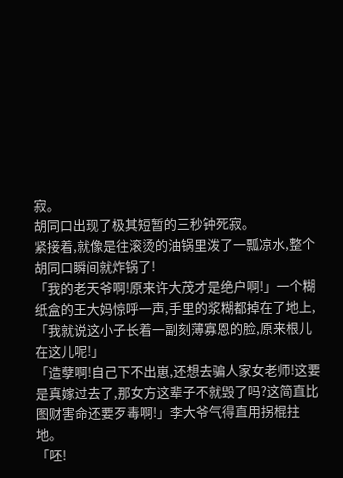寂。
胡同口出现了极其短暂的三秒钟死寂。
紧接着,就像是往滚烫的油锅里泼了一瓢凉水,整个胡同口瞬间就炸锅了!
「我的老天爷啊!原来许大茂才是绝户啊!」一个糊纸盒的王大妈惊呼一声,手里的浆糊都掉在了地上,「我就说这小子长着一副刻薄寡恩的脸,原来根儿在这儿呢!」
「造孽啊!自己下不出崽,还想去骗人家女老师!这要是真嫁过去了,那女方这辈子不就毁了吗?这简直比图财害命还要歹毒啊!」李大爷气得直用拐棍拄地。
「呸!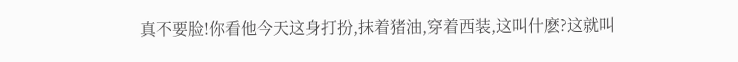真不要脸!你看他今天这身打扮,抹着猪油,穿着西装,这叫什麽?这就叫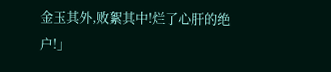金玉其外,败絮其中!烂了心肝的绝户!」